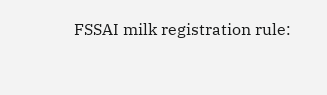FSSAI milk registration rule: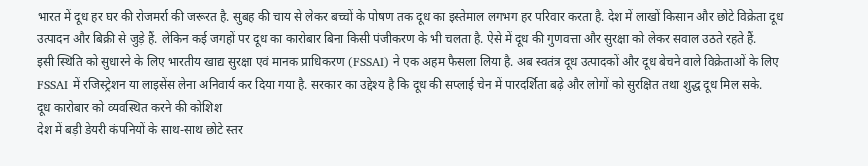भारत में दूध हर घर की रोजमर्रा की जरूरत है. सुबह की चाय से लेकर बच्चों के पोषण तक दूध का इस्तेमाल लगभग हर परिवार करता है. देश में लाखों किसान और छोटे विक्रेता दूध उत्पादन और बिक्री से जुड़े हैं. लेकिन कई जगहों पर दूध का कारोबार बिना किसी पंजीकरण के भी चलता है. ऐसे में दूध की गुणवत्ता और सुरक्षा को लेकर सवाल उठते रहते हैं.
इसी स्थिति को सुधारने के लिए भारतीय खाद्य सुरक्षा एवं मानक प्राधिकरण (FSSAI) ने एक अहम फैसला लिया है. अब स्वतंत्र दूध उत्पादकों और दूध बेचने वाले विक्रेताओं के लिए FSSAI में रजिस्ट्रेशन या लाइसेंस लेना अनिवार्य कर दिया गया है. सरकार का उद्देश्य है कि दूध की सप्लाई चेन में पारदर्शिता बढ़े और लोगों को सुरक्षित तथा शुद्ध दूध मिल सके.
दूध कारोबार को व्यवस्थित करने की कोशिश
देश में बड़ी डेयरी कंपनियों के साथ-साथ छोटे स्तर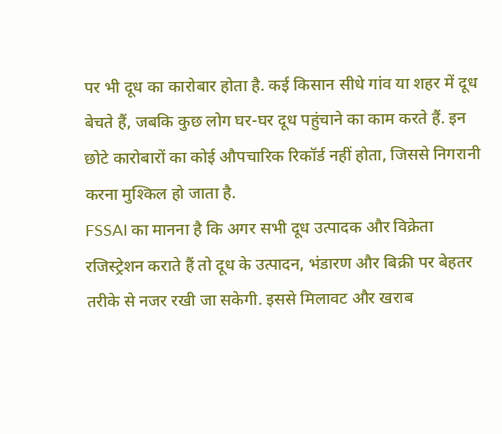पर भी दूध का कारोबार होता है. कई किसान सीधे गांव या शहर में दूध बेचते हैं, जबकि कुछ लोग घर-घर दूध पहुंचाने का काम करते हैं. इन छोटे कारोबारों का कोई औपचारिक रिकॉर्ड नहीं होता, जिससे निगरानी करना मुश्किल हो जाता है.
FSSAI का मानना है कि अगर सभी दूध उत्पादक और विक्रेता रजिस्ट्रेशन कराते हैं तो दूध के उत्पादन, भंडारण और बिक्री पर बेहतर तरीके से नजर रखी जा सकेगी. इससे मिलावट और खराब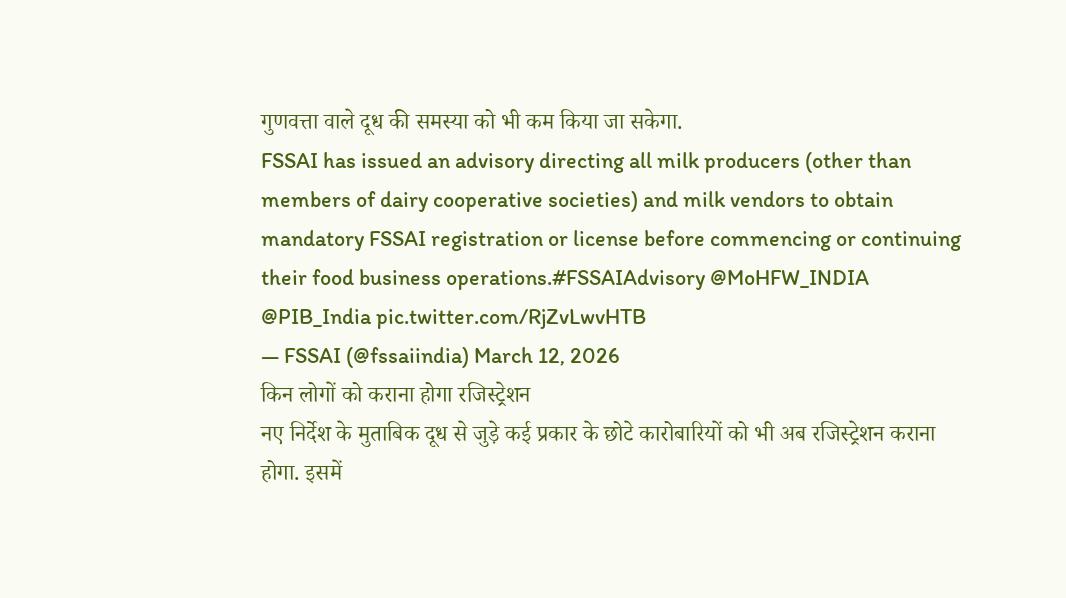गुणवत्ता वाले दूध की समस्या को भी कम किया जा सकेगा.
FSSAI has issued an advisory directing all milk producers (other than members of dairy cooperative societies) and milk vendors to obtain mandatory FSSAI registration or license before commencing or continuing their food business operations.#FSSAIAdvisory @MoHFW_INDIA @PIB_India pic.twitter.com/RjZvLwvHTB
— FSSAI (@fssaiindia) March 12, 2026
किन लोगों को कराना होगा रजिस्ट्रेशन
नए निर्देश के मुताबिक दूध से जुड़े कई प्रकार के छोटे कारोबारियों को भी अब रजिस्ट्रेशन कराना होगा. इसमें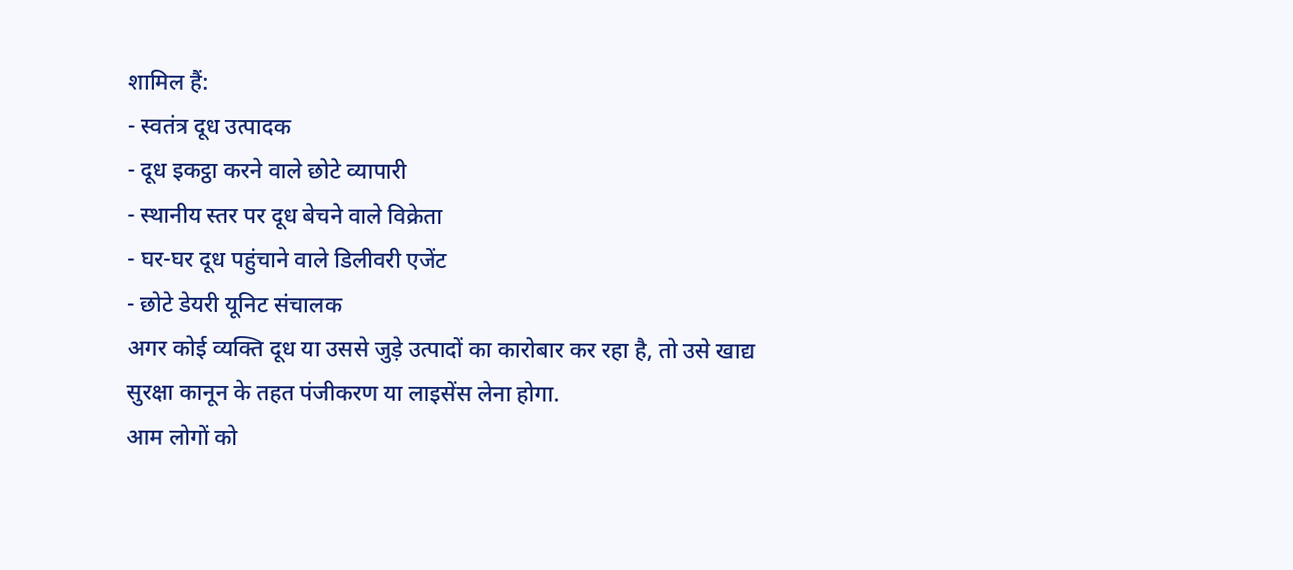शामिल हैं:
- स्वतंत्र दूध उत्पादक
- दूध इकट्ठा करने वाले छोटे व्यापारी
- स्थानीय स्तर पर दूध बेचने वाले विक्रेता
- घर-घर दूध पहुंचाने वाले डिलीवरी एजेंट
- छोटे डेयरी यूनिट संचालक
अगर कोई व्यक्ति दूध या उससे जुड़े उत्पादों का कारोबार कर रहा है, तो उसे खाद्य सुरक्षा कानून के तहत पंजीकरण या लाइसेंस लेना होगा.
आम लोगों को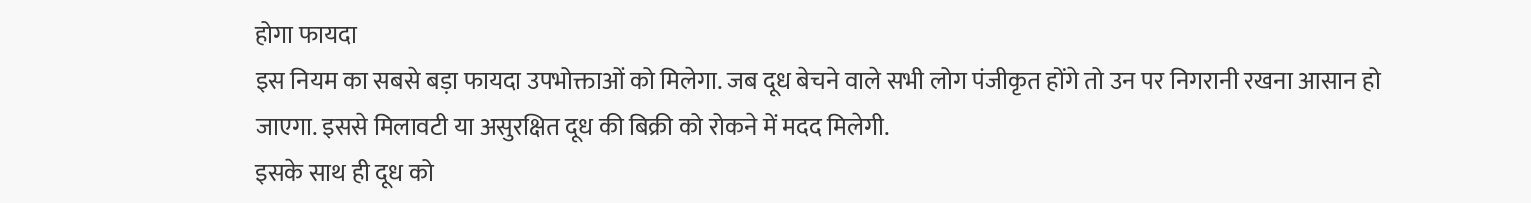होगा फायदा
इस नियम का सबसे बड़ा फायदा उपभोक्ताओं को मिलेगा. जब दूध बेचने वाले सभी लोग पंजीकृत होंगे तो उन पर निगरानी रखना आसान हो जाएगा. इससे मिलावटी या असुरक्षित दूध की बिक्री को रोकने में मदद मिलेगी.
इसके साथ ही दूध को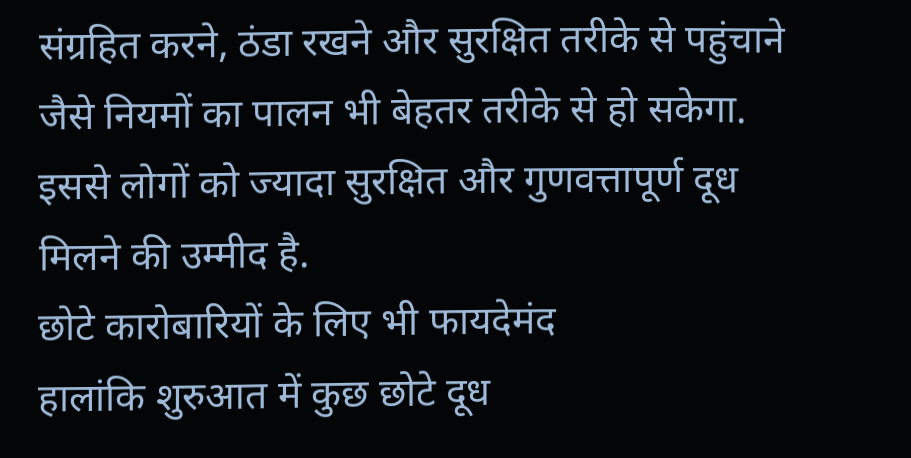संग्रहित करने, ठंडा रखने और सुरक्षित तरीके से पहुंचाने जैसे नियमों का पालन भी बेहतर तरीके से हो सकेगा. इससे लोगों को ज्यादा सुरक्षित और गुणवत्तापूर्ण दूध मिलने की उम्मीद है.
छोटे कारोबारियों के लिए भी फायदेमंद
हालांकि शुरुआत में कुछ छोटे दूध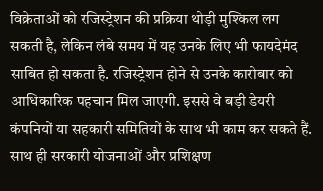विक्रेताओं को रजिस्ट्रेशन की प्रक्रिया थोड़ी मुश्किल लग सकती है, लेकिन लंबे समय में यह उनके लिए भी फायदेमंद साबित हो सकता है. रजिस्ट्रेशन होने से उनके कारोबार को आधिकारिक पहचान मिल जाएगी. इससे वे बड़ी डेयरी कंपनियों या सहकारी समितियों के साथ भी काम कर सकते हैं. साथ ही सरकारी योजनाओं और प्रशिक्षण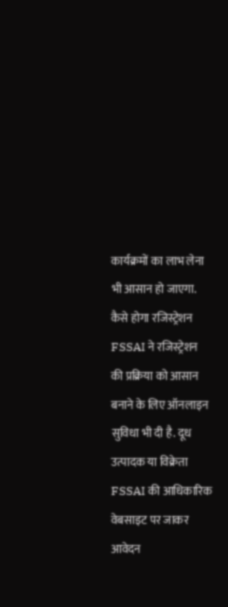कार्यक्रमों का लाभ लेना भी आसान हो जाएगा.
कैसे होगा रजिस्ट्रेशन
FSSAI ने रजिस्ट्रेशन की प्रक्रिया को आसान बनाने के लिए ऑनलाइन सुविधा भी दी है. दूध उत्पादक या विक्रेता FSSAI की आधिकारिक वेबसाइट पर जाकर आवेदन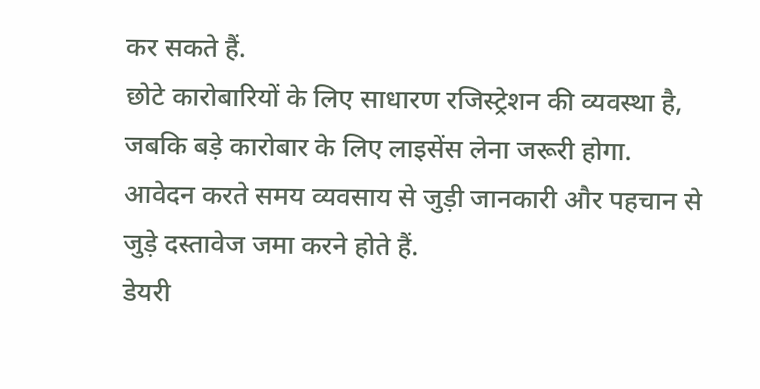कर सकते हैं.
छोटे कारोबारियों के लिए साधारण रजिस्ट्रेशन की व्यवस्था है, जबकि बड़े कारोबार के लिए लाइसेंस लेना जरूरी होगा. आवेदन करते समय व्यवसाय से जुड़ी जानकारी और पहचान से जुड़े दस्तावेज जमा करने होते हैं.
डेयरी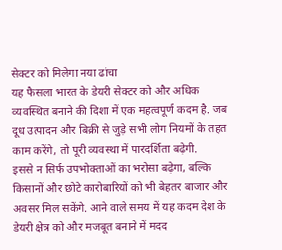सेक्टर को मिलेगा नया ढांचा
यह फैसला भारत के डेयरी सेक्टर को और अधिक व्यवस्थित बनाने की दिशा में एक महत्वपूर्ण कदम है. जब दूध उत्पादन और बिक्री से जुड़े सभी लोग नियमों के तहत काम करेंगे, तो पूरी व्यवस्था में पारदर्शिता बढ़ेगी.
इससे न सिर्फ उपभोक्ताओं का भरोसा बढ़ेगा, बल्कि किसानों और छोटे कारोबारियों को भी बेहतर बाजार और अवसर मिल सकेंगे. आने वाले समय में यह कदम देश के डेयरी क्षेत्र को और मजबूत बनाने में मदद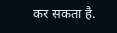कर सकता है.